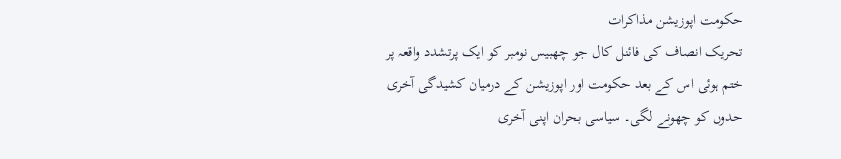حکومت اپوزیشن مذاکرات
تحریک انصاف کی فائنل کال جو چھبیس نومبر کو ایک پرتشدد واقعہ پر ختم ہوئی اس کے بعد حکومت اور اپوزیشن کے درمیان کشیدگی آخری حدوں کو چھونے لگی۔ سیاسی بحران اپنی آخری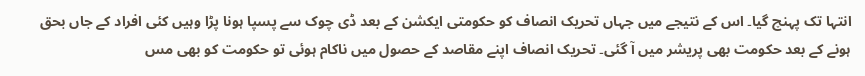انتہا تک پہنچ گیا۔ اس کے نتیجے میں جہاں تحریک انصاف کو حکومتی ایکشن کے بعد ڈی چوک سے پسپا ہونا پڑا وہیں کئی افراد کے جاں بحق ہونے کے بعد حکومت بھی پریشر میں آ گئی۔ تحریک انصاف اپنے مقاصد کے حصول میں ناکام ہوئی تو حکومت کو بھی مس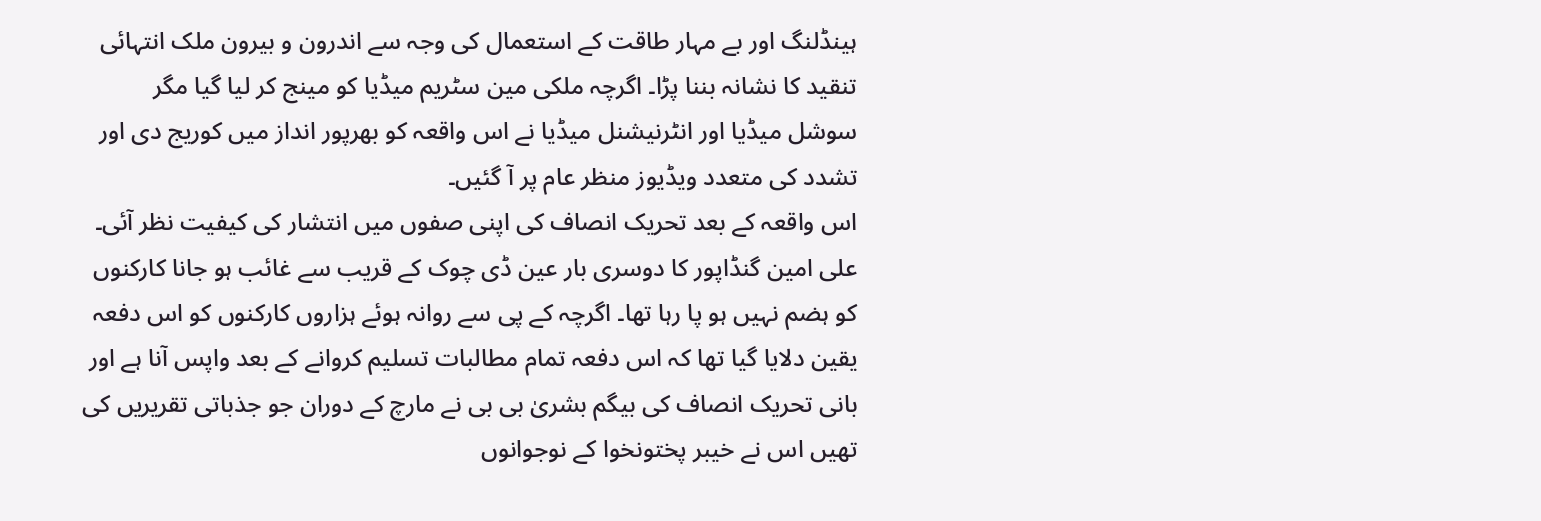ہینڈلنگ اور بے مہار طاقت کے استعمال کی وجہ سے اندرون و بیرون ملک انتہائی تنقید کا نشانہ بننا پڑا۔ اگرچہ ملکی مین سٹریم میڈیا کو مینج کر لیا گیا مگر سوشل میڈیا اور انٹرنیشنل میڈیا نے اس واقعہ کو بھرپور انداز میں کوریج دی اور تشدد کی متعدد ویڈیوز منظر عام پر آ گئیں۔
اس واقعہ کے بعد تحریک انصاف کی اپنی صفوں میں انتشار کی کیفیت نظر آئی۔ علی امین گنڈاپور کا دوسری بار عین ڈی چوک کے قریب سے غائب ہو جانا کارکنوں کو ہضم نہیں ہو پا رہا تھا۔ اگرچہ کے پی سے روانہ ہوئے ہزاروں کارکنوں کو اس دفعہ یقین دلایا گیا تھا کہ اس دفعہ تمام مطالبات تسلیم کروانے کے بعد واپس آنا ہے اور بانی تحریک انصاف کی بیگم بشریٰ بی بی نے مارچ کے دوران جو جذباتی تقریریں کی تھیں اس نے خیبر پختونخوا کے نوجوانوں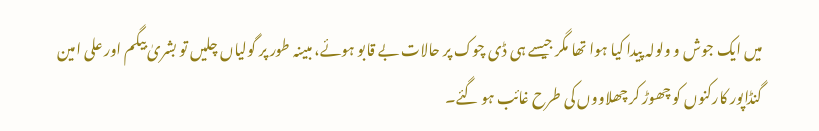میں ایک جوش و ولولہ پیدا کیا ہوا تھا مگر جیسے ہی ڈی چوک پر حالات بے قابو ہوئے، مبینہ طور پر گولیاں چلیں تو بشریٰ بیگم اور علی امین گنڈاپور کارکنوں کو چھوڑ کر چھلاووں کی طرح غائب ہو گئے۔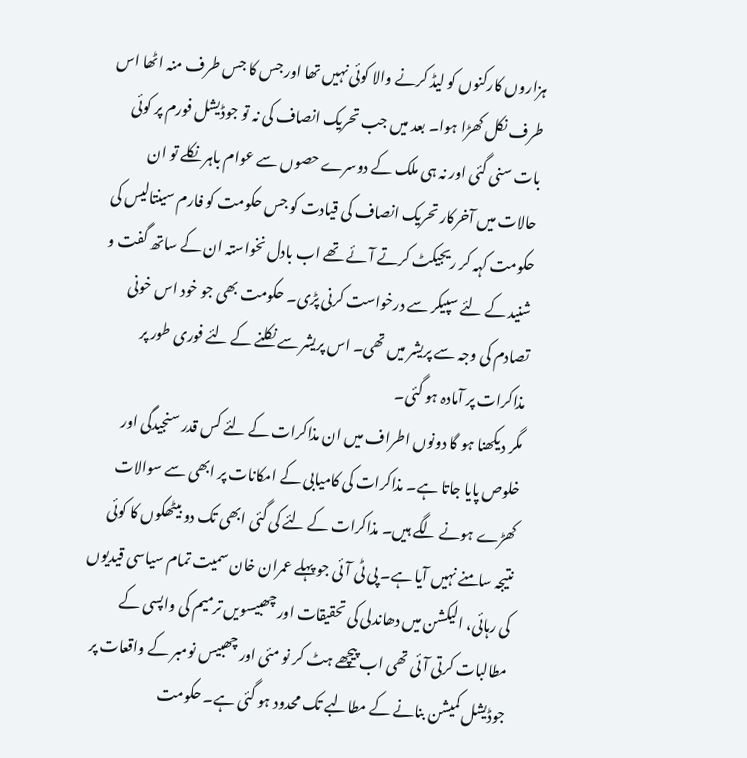ہزاروں کارکنوں کو لیڈ کرنے والا کوئی نہیں تھا اور جس کا جس طرف منہ اٹھا اس طرف نکل کھڑا ہوا۔ بعد میں جب تحریک انصاف کی نہ تو جوڈیشل فورم پر کوئی بات سنی گئی اور نہ ہی ملک کے دوسرے حصوں سے عوام باہر نکلے تو ان حالات میں آخرکار تحریک انصاف کی قیادت کو جس حکومت کو فارم سینتالیس کی حکومت کہہ کر ریجیکٹ کرتے آئے تھے اب بادل نخواستہ ان کے ساتھ گفت و شنید کے لئے سپیکر سے درخواست کرنی پڑی۔ حکومت بھی جو خود اس خونی تصادم کی وجہ سے پریشر میں تھی۔ اس پریشر سے نکلنے کے لئے فوری طور پر مذاکرات پر آمادہ ہو گئی۔
مگر دیکھنا ہو گا دونوں اطراف میں ان مذاکرات کے لئے کس قدر سنجیدگی اور خلوص پایا جاتا ہے۔ مذاکرات کی کامیابی کے امکانات پر ابھی سے سوالات کھڑے ہونے لگے ہیں۔ مذاکرات کے لئے کی گئی ابھی تک دو بیٹھکوں کا کوئی نتیجہ سامنے نہیں آیا ہے۔ پی ٹی آئی جو پہلے عمران خان سمیت تمام سیاسی قیدیوں کی رہائی، الیکشن میں دھاندلی کی تحقیقات اور چھبیسویں ترمیم کی واپسی کے مطالبات کرتی آئی تھی اب پیچھے ہٹ کر نو مئی اور چھبیس نومبر کے واقعات پر جوڈیشل کمیشن بنانے کے مطالبے تک محدود ہو گئی ہے۔ حکومت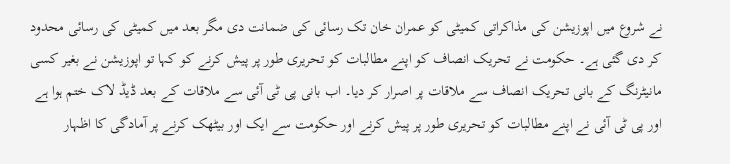نے شروع میں اپوزیشن کی مذاکراتی کمیٹی کو عمران خان تک رسائی کی ضمانت دی مگر بعد میں کمیٹی کی رسائی محدود کر دی گئی ہے۔ حکومت نے تحریک انصاف کو اپنے مطالبات کو تحریری طور پر پیش کرنے کو کہا تو اپوزیشن نے بغیر کسی مانیٹرنگ کے بانی تحریک انصاف سے ملاقات پر اصرار کر دیا۔ اب بانی پی ٹی آئی سے ملاقات کے بعد ڈیڈ لاک ختم ہوا ہے اور پی ٹی آئی نے اپنے مطالبات کو تحریری طور پر پیش کرنے اور حکومت سے ایک اور بیٹھک کرنے پر آمادگی کا اظہار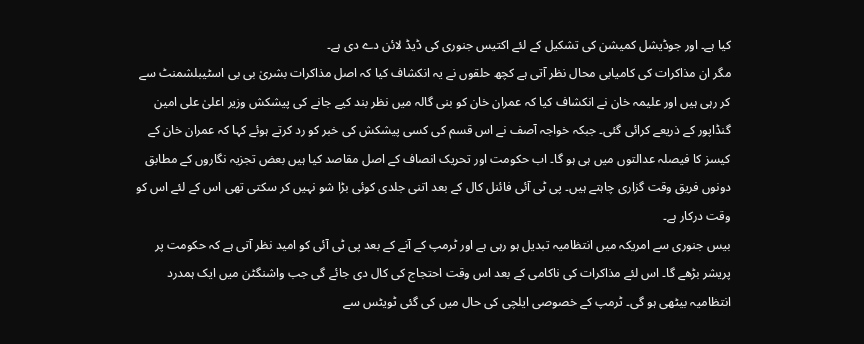کیا ہے۔ اور جوڈیشل کمیشن کی تشکیل کے لئے اکتیس جنوری کی ڈیڈ لائن دے دی ہے۔
مگر ان مذاکرات کی کامیابی محال نظر آتی ہے کچھ حلقوں نے یہ انکشاف کیا کہ اصل مذاکرات بشریٰ بی بی اسٹیبلشمنٹ سے کر رہی ہیں اور علیمہ خان نے انکشاف کیا کہ عمران خان کو بنی گالہ میں نظر بند کیے جانے کی پیشکش وزیر اعلیٰ علی امین گنڈاپور کے ذریعے کرائی گئی۔ جبکہ خواجہ آصف نے اس قسم کی کسی پیشکش کی خبر کو رد کرتے ہوئے کہا کہ عمران خان کے کیسز کا فیصلہ عدالتوں میں ہی ہو گا۔ اب حکومت اور تحریک انصاف کے اصل مقاصد کیا ہیں بعض تجزیہ نگاروں کے مطابق دونوں فریق وقت گزاری چاہتے ہیں۔ پی ٹی آئی فائنل کال کے بعد اتنی جلدی کوئی بڑا شو نہیں کر سکتی تھی اس کے لئے اس کو وقت درکار ہے۔
بیس جنوری سے امریکہ میں انتظامیہ تبدیل ہو رہی ہے اور ٹرمپ کے آنے کے بعد پی ٹی آئی کو امید نظر آتی ہے کہ حکومت پر پریشر بڑھے گا۔ اس لئے مذاکرات کی ناکامی کے بعد اس وقت احتجاج کی کال دی جائے گی جب واشنگٹن میں ایک ہمدرد انتظامیہ بیٹھی ہو گی۔ ٹرمپ کے خصوصی ایلچی کی حال میں کی گئی ٹویٹس سے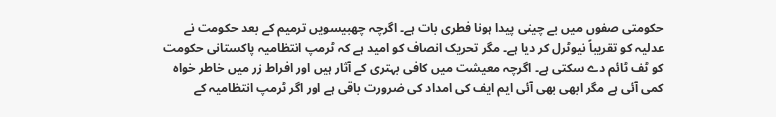حکومتی صفوں میں بے چینی پیدا ہونا فطری بات ہے۔ اگرچہ چھبیسویں ترمیم کے بعد حکومت نے عدلیہ کو تقریباً نیوٹرل کر دیا ہے۔ مگر تحریک انصاف کو امید ہے کہ ٹرمپ انتظامیہ پاکستانی حکومت کو ٹف ٹائم دے سکتی ہے۔ اگرچہ معیشت میں کافی بہتری کے آثار ہیں اور افراط زر میں خاطر خواہ کمی آئی ہے مگر ابھی بھی آئی ایم ایف کی امداد کی ضرورت باقی ہے اور اگر ٹرمپ انتظامیہ کے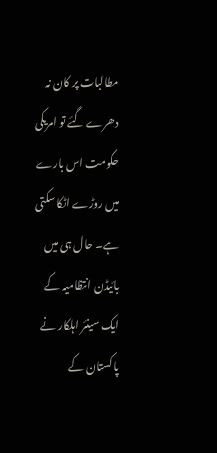مطالبات پر کان نہ دھرے گئے تو امریکی حکومت اس بارے میں روڑے اٹکا سکتی ہے۔ حال ہی میں بائیڈن انتظامیہ کے ایک سینئر اہلکار نے پاکستان کے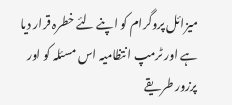میزائل پروگرام کو اپنے لئے خطرہ قرار دیا ہے اور ٹرمپ انتظامیہ اس مسئلہ کو اور پرزور طریقے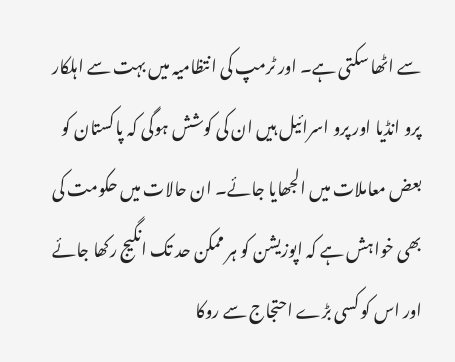سے اٹھا سکتی ہے۔ اور ٹرمپ کی انتظامیہ میں بہت سے اہلکار پرو انڈیا اور پرو اسرائیل ہیں ان کی کوشش ہوگی کہ پاکستان کو بعض معاملات میں الجھایا جائے۔ ان حالات میں حکومت کی بھی خواہش ہے کہ اپوزیشن کو ہر ممکن حد تک انگیج رکھا جائے اور اس کو کسی بڑے احتجاج سے روکا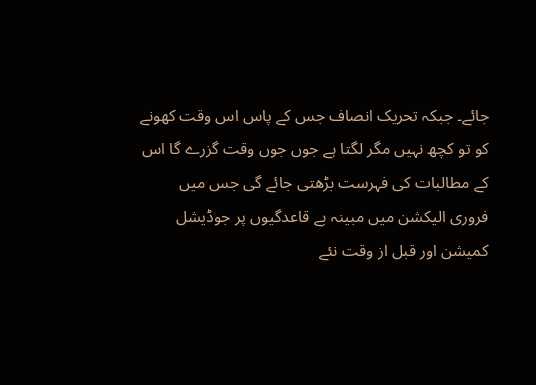جائے۔ جبکہ تحریک انصاف جس کے پاس اس وقت کھونے کو تو کچھ نہیں مگر لگتا ہے جوں جوں وقت گزرے گا اس کے مطالبات کی فہرست بڑھتی جائے گی جس میں فروری الیکشن میں مبینہ بے قاعدگیوں پر جوڈیشل کمیشن اور قبل از وقت نئے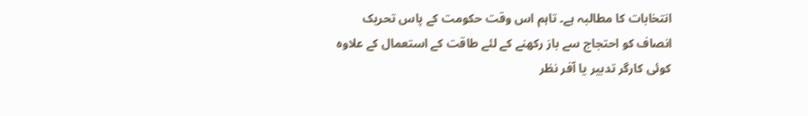انتخابات کا مطالبہ ہے۔ تاہم اس وقت حکومت کے پاس تحریک انصاف کو احتجاج سے باز رکھنے کے لئے طاقت کے استعمال کے علاوہ کوئی کارگر تدبیر یا آفر نظر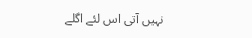نہیں آتی اس لئے اگلے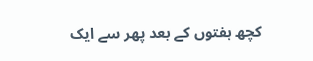کچھ ہفتوں کے بعد پھر سے ایک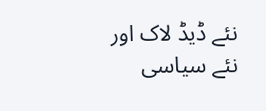نئے ڈیڈ لاک اور نئے سیاسی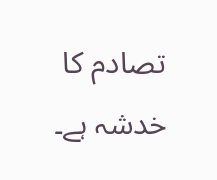تصادم کا خدشہ ہے۔